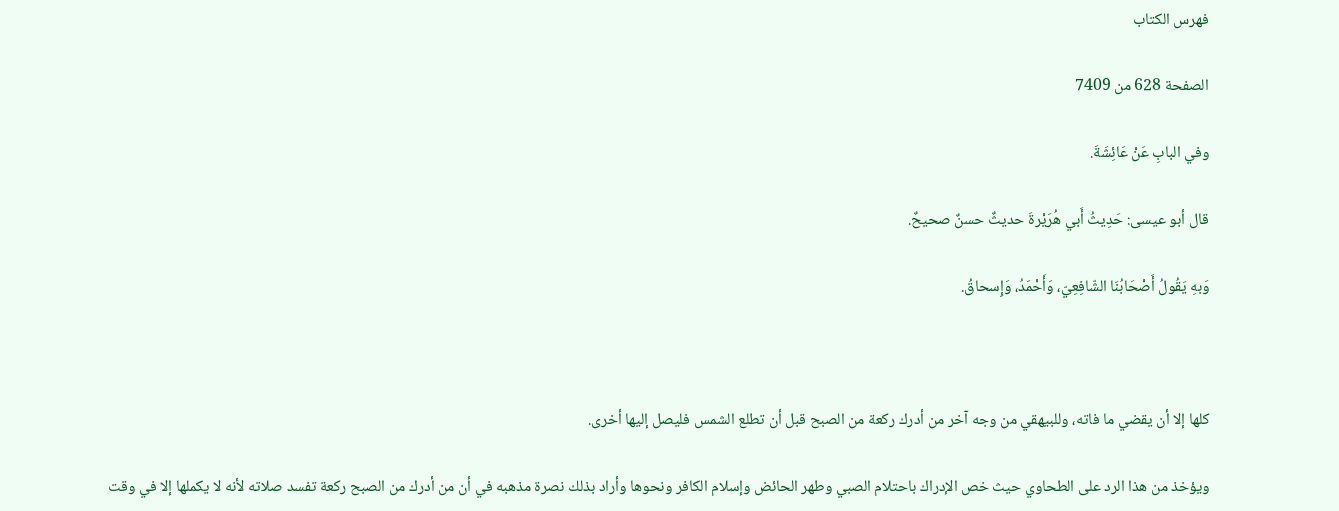فهرس الكتاب

الصفحة 628 من 7409

وفي البابِ عَنْ عَائِشَةَ.

قال أبو عيسى: حَدِيثُ أَبي هُرَيْرةَ حديثٌ حسنٌ صحيحٌ.

وَبهِ يَقُولُ أَصْحَابُنَا الشّافِعِيّ، وَأَحْمَدُ، وَإِسحاقُ.



كلها إلا أن يقضي ما فاته، وللبيهقي من وجه آخر من أدرك ركعة من الصبح قبل أن تطلع الشمس فليصل إليها أخرى.

ويؤخذ من هذا الرد على الطحاوي حيث خص الإدراك باحتلام الصبي وطهر الحائض وإسلام الكافر ونحوها وأراد بذلك نصرة مذهبه في أن من أدرك من الصبح ركعة تفسد صلاته لأنه لا يكملها إلا في وقت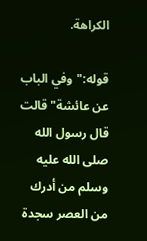الكراهة.

قوله:"وفي الباب عن عائشة"قالت قال رسول الله صلى الله عليه وسلم من أدرك من العصر سجدة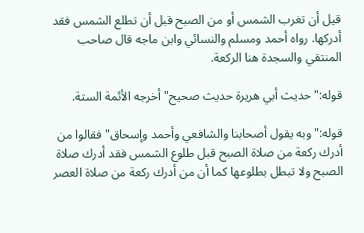قيل أن تغرب الشمس أو من الصبح قبل أن تطلع الشمس فقد أدركها. رواه أحمد ومسلم والنسائي وابن ماجه قال صاحب المنتقي والسجدة هنا الركعة.

قوله:"حديث أبي هريرة حديث صحيح"أخرجه الأئمة الستة.

قوله:"وبه يقول أصحابنا والشافعي وأحمد وإسحاق"فقالوا من أدرك ركعة من صلاة الصبح قبل طلوع الشمس فقد أدرك صلاة الصبح ولا تبطل بطلوعها كما أن من أدرك ركعة من صلاة العصر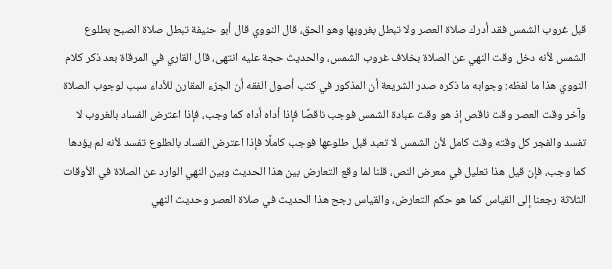قبل غروب الشمس فقد أدرك صلاة العصر ولا تبطل بغروبها وهو الحق، قال النووي قال أبو حنيفة تبطل صلاة الصبح بطلوع الشمس لأنه دخل وقت النهي عن الصلاة بخلاف غروب الشمس، والحديث حجة عليه انتهى، قال القاري في المرقاة بعد ذكر كلام النووي هذا ما لفظه: وجوابه ما ذكره صدر الشريعة أن المذكور في كتب أصول الفقه أن الجزء المقارن للأداء سبب لوجوب الصلاة وآخر وقت العصر وقت ناقص إذ هو وقت عبادة الشمس فوجب ناقصًا فإذا أداه أداه كما وجب، فإذا اعترض الفساد بالغروب لا تفسد والفجر كل وقته وقت كامل لأن الشمس لا تعبد قبل طلوعها فوجب كاملًا فإذا اعترض الفساد بالطلوع تفسد لأنه لم يؤدها كما وجب، فإن قيل هذا تعليل في معرض النص، قلنا لما وقع التعارض بين هذا الحديث وبين النهي الوارد عن الصلاة في الأوقات الثلاثة رجعنا إلى القياس كما هو حكم التعارض، والقياس رجح هذا الحديث في صلاة العصر وحديث النهي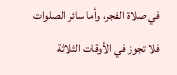في صلاة الفجر، وأما سائر الصلوات فلا تجوز في الأوقات الثلاثة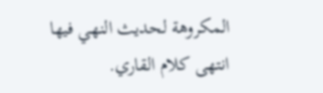المكروهة لحديث النهي فيها انتهى كلام القاري.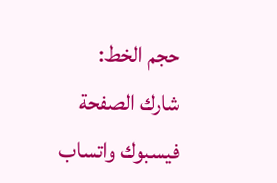حجم الخط:
شارك الصفحة
فيسبوك واتساب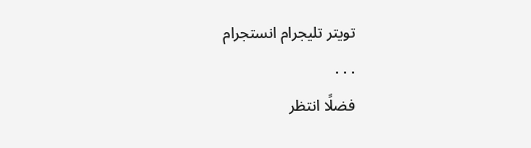تويتر تليجرام انستجرام
. . .
فضلًا انتظر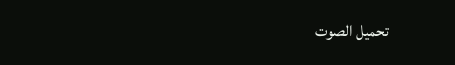تحميل الصوت